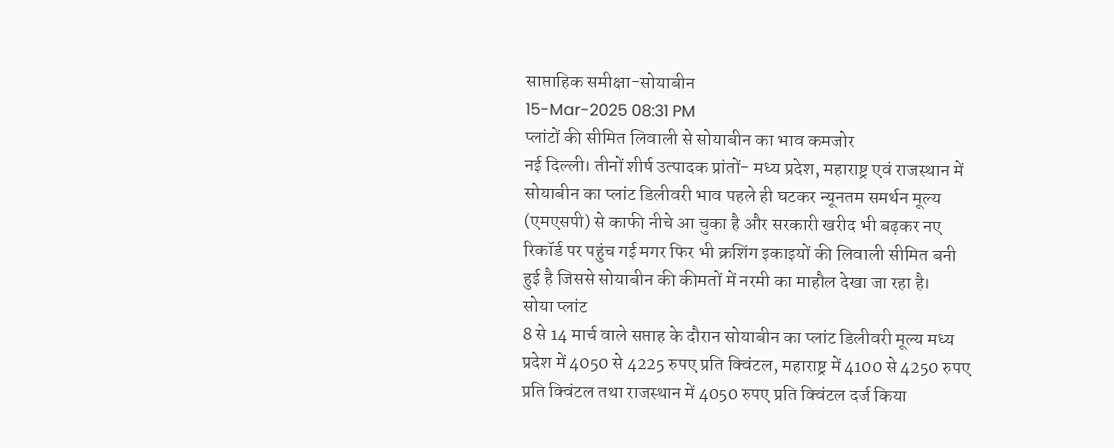साप्ताहिक समीक्षा-सोयाबीन
15-Mar-2025 08:31 PM
प्लांटों की सीमित लिवाली से सोयाबीन का भाव कमजोर
नई दिल्ली। तीनों शीर्ष उत्पादक प्रांतों- मध्य प्रदेश, महाराष्ट्र एवं राजस्थान में सोयाबीन का प्लांट डिलीवरी भाव पहले ही घटकर न्यूनतम समर्थन मूल्य (एमएसपी) से काफी नीचे आ चुका है और सरकारी खरीद भी बढ़कर नए रिकॉर्ड पर पहुंच गई मगर फिर भी क्रशिंग इकाइयों की लिवाली सीमित बनी हुई है जिससे सोयाबीन की कीमतों में नरमी का माहौल देखा जा रहा है।
सोया प्लांट
8 से 14 मार्च वाले सप्ताह के दौरान सोयाबीन का प्लांट डिलीवरी मूल्य मध्य प्रदेश में 4050 से 4225 रुपए प्रति क्विंटल, महाराष्ट्र में 4100 से 4250 रुपए प्रति क्विंटल तथा राजस्थान में 4050 रुपए प्रति क्विंटल दर्ज किया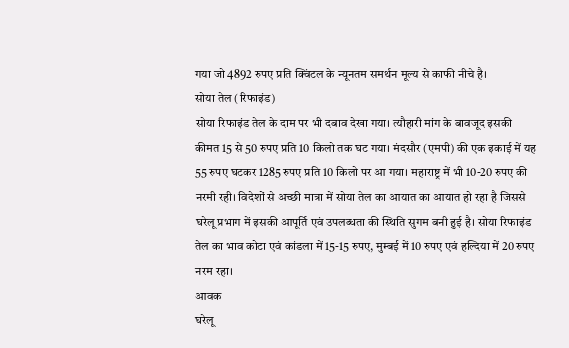गया जो 4892 रुपए प्रति क्विंटल के न्यूनतम समर्थन मूल्य से काफी नीचे है।
सोया तेल (रिफाइंड)
सोया रिफाइंड तेल के दाम पर भी दबाव देखा गया। त्यौहारी मांग के बावजूद इसकी कीमत 15 से 50 रुपए प्रति 10 किलो तक घट गया। मंदसौर (एमपी) की एक इकाई में यह 55 रुपए घटकर 1285 रुपए प्रति 10 किलो पर आ गया। महाराष्ट्र में भी 10-20 रुपए की नरमी रही। विदेशों से अच्छी मात्रा में सोया तेल का आयात का आयात हो रहा है जिससे घरेलू प्रभाग में इसकी आपूर्ति एवं उपलब्धता की स्थिति सुगम बनी हुई है। सोया रिफाइंड तेल का भाव कोटा एवं कांडला में 15-15 रुपए, मुम्बई में 10 रुपए एवं हल्दिया में 20 रुपए नरम रहा।
आवक
घरेलू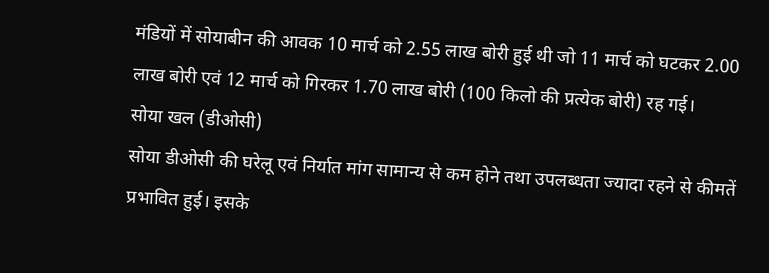मंडियों में सोयाबीन की आवक 10 मार्च को 2.55 लाख बोरी हुई थी जो 11 मार्च को घटकर 2.00 लाख बोरी एवं 12 मार्च को गिरकर 1.70 लाख बोरी (100 किलो की प्रत्येक बोरी) रह गई।
सोया खल (डीओसी)
सोया डीओसी की घरेलू एवं निर्यात मांग सामान्य से कम होने तथा उपलब्धता ज्यादा रहने से कीमतें प्रभावित हुई। इसके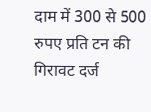दाम में 300 से 500 रुपए प्रति टन की गिरावट दर्ज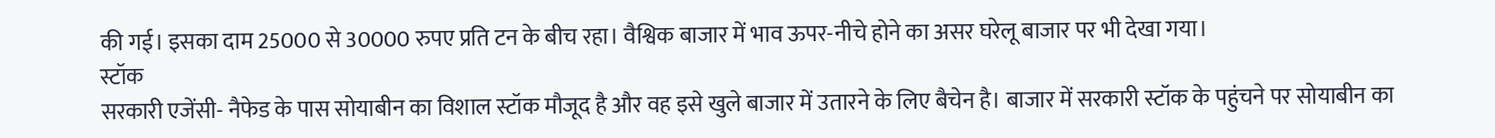की गई। इसका दाम 25000 से 30000 रुपए प्रति टन के बीच रहा। वैश्विक बाजार में भाव ऊपर-नीचे होने का असर घरेलू बाजार पर भी देखा गया।
स्टॉक
सरकारी एजेंसी- नैफेड के पास सोयाबीन का विशाल स्टॉक मौजूद है और वह इसे खुले बाजार में उतारने के लिए बैचेन है। बाजार में सरकारी स्टॉक के पहुंचने पर सोयाबीन का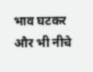भाव घटकर और भी नीचे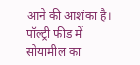आने की आशंका है। पॉल्ट्री फीड में सोयामील का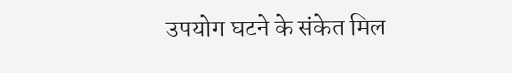उपयोग घटने के संकेत मिल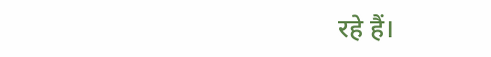रहे हैं।